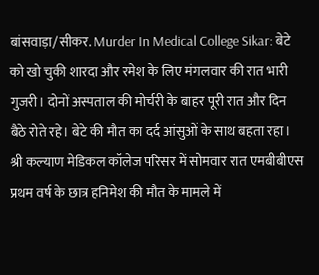बांसवाड़ा/सीकर. Murder In Medical College Sikar: बेटे को खो चुकी शारदा और रमेश के लिए मंगलवार की रात भारी गुजरी। दोनों अस्पताल की मोर्चरी के बाहर पूरी रात और दिन बैठे रोते रहे। बेटे की मौत का दर्द आंसुओं के साथ बहता रहा। श्री कल्याण मेडिकल कॉलेज परिसर में सोमवार रात एमबीबीएस प्रथम वर्ष के छात्र हनिमेश की मौत के मामले में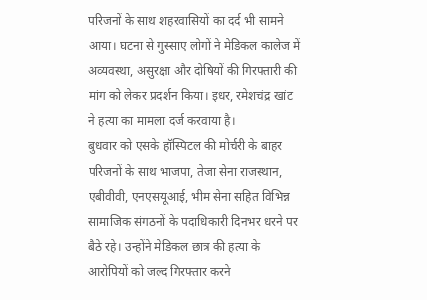परिजनों के साथ शहरवासियों का दर्द भी सामने आया। घटना से गुस्साए लोगों ने मेडिकल कालेज में अव्यवस्था, असुरक्षा और दोषियों की गिरफ्तारी की मांग को लेकर प्रदर्शन किया। इधर, रमेशचंद्र खांट ने हत्या का मामला दर्ज करवाया है।
बुधवार को एसके हॉस्पिटल की मोर्चरी के बाहर परिजनों के साथ भाजपा, तेजा सेना राजस्थान, एबीवीवी, एनएसयूआई, भीम सेना सहित विभिन्न सामाजिक संगठनों के पदाधिकारी दिनभर धरने पर बैठे रहे। उन्होंने मेडिकल छात्र की हत्या के आरोपियों को जल्द गिरफ्तार करने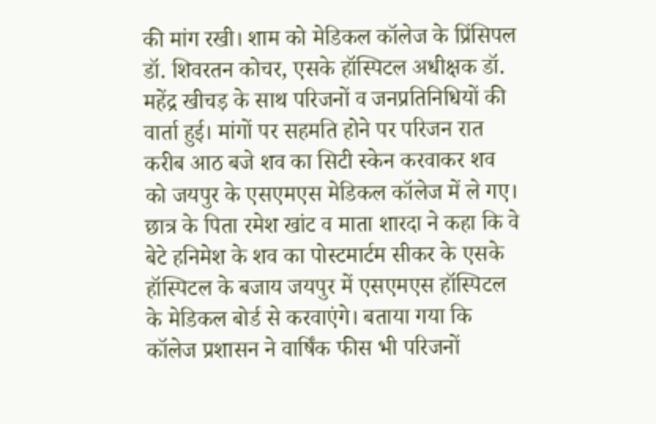की मांग रखी। शाम को मेडिकल कॉलेज के प्रिंसिपल डॉ. शिवरतन कोचर, एसके हॉस्पिटल अधीक्षक डॉ. महेंद्र खीचड़ के साथ परिजनों व जनप्रतिनिधियों की वार्ता हुई। मांगों पर सहमति होने पर परिजन रात करीब आठ बजे शव का सिटी स्केन करवाकर शव को जयपुर के एसएमएस मेडिकल कॉलेज में ले गए। छात्र के पिता रमेश खांट व माता शारदा ने कहा कि वे बेटे हनिमेश के शव का पोस्टमार्टम सीकर के एसके हॉस्पिटल के बजाय जयपुर में एसएमएस हॉस्पिटल के मेडिकल बोर्ड से करवाएंगे। बताया गया कि कॉलेज प्रशासन ने वार्षिंक फीस भी परिजनों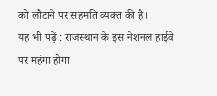को लौटाने पर सहमति व्यक्त की है।
यह भी पढ़ें : राजस्थान के इस नेशनल हाईवे पर महंगा होगा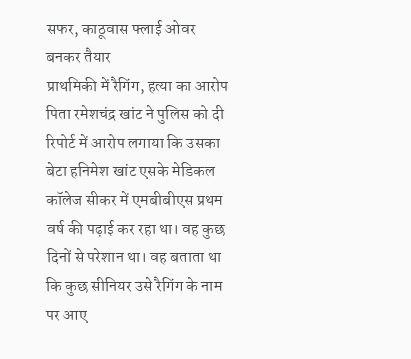सफर, काठूवास फ्लाई ओवर बनकर तैयार
प्राथमिकी में रैगिंग, हत्या का आरोप
पिता रमेशचंद्र खांट ने पुलिस को दी रिपोर्ट में आरोप लगाया कि उसका बेटा हनिमेश खांट एसके मेडिकल कॉलेज सीकर में एमबीबीएस प्रथम वर्ष की पढ़ाई कर रहा था। वह कुछ दिनों से परेशान था। वह बताता था कि कुछ सीनियर उसे रैगिंग के नाम पर आए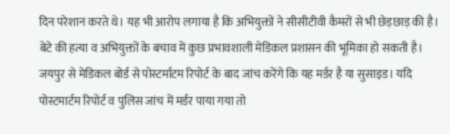दिन परेशान करते थे। यह भी आरोप लगाया है कि अभियुक्तों ने सीसीटीवी कैमरों से भी छेड़छाड़ की है। बेटे की हत्या व अभियुक्तों के बचाव में कुछ प्रभावशाली मेडिकल प्रशासन की भूमिका हो सकती है।
जयपुर से मेडिकल बोर्ड से पोस्टर्माटम रिपोर्ट के बाद जांच करेंगे कि यह मर्डर है या सुसाइड। यदि पोस्टमार्टम रिपोर्ट व पुलिस जांच में मर्डर पाया गया तो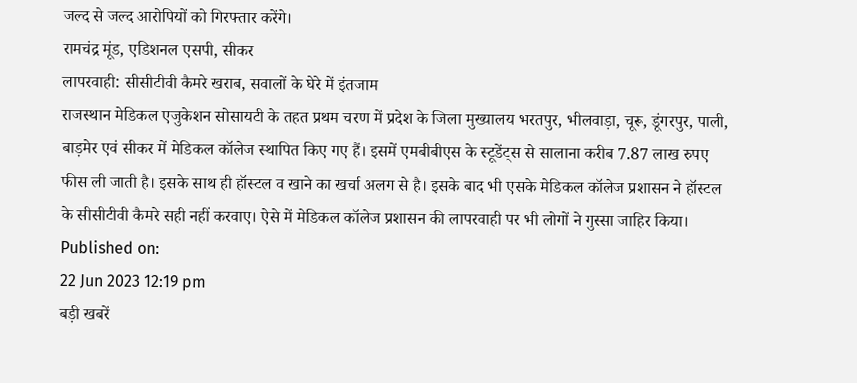जल्द से जल्द आरोपियों को गिरफ्तार करेंगे।
रामचंद्र मूंड, एडिशनल एसपी, सीकर
लापरवाही: सीसीटीवी कैमरे खराब, सवालों के घेरे में इंतजाम
राजस्थान मेडिकल एजुकेशन सोसायटी के तहत प्रथम चरण में प्रदेश के जिला मुख्यालय भरतपुर, भीलवाड़ा, चूरू, डूंगरपुर, पाली, बाड़मेर एवं सीकर में मेडिकल कॉलेज स्थापित किए गए हैं। इसमें एमबीबीएस के स्टूडेंट्स से सालाना करीब 7.87 लाख रुपए फीस ली जाती है। इसके साथ ही हॉस्टल व खाने का खर्चा अलग से है। इसके बाद भी एसके मेडिकल कॉलेज प्रशासन ने हॉस्टल के सीसीटीवी कैमरे सही नहीं करवाए। ऐसे में मेडिकल कॉलेज प्रशासन की लापरवाही पर भी लोगों ने गुस्सा जाहिर किया।
Published on:
22 Jun 2023 12:19 pm
बड़ी खबरें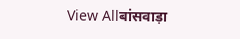View Allबांसवाड़ा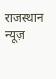राजस्थान न्यूज़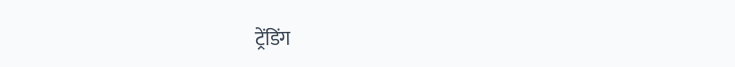ट्रेंडिंग